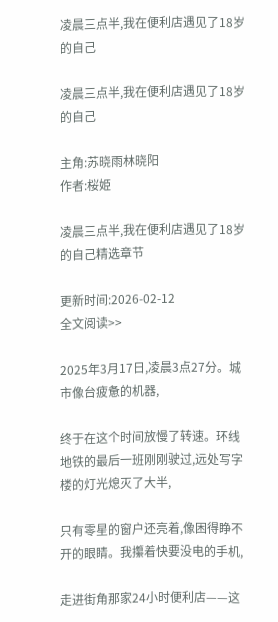凌晨三点半,我在便利店遇见了18岁的自己

凌晨三点半,我在便利店遇见了18岁的自己

主角:苏晓雨林晓阳
作者:桜姫

凌晨三点半,我在便利店遇见了18岁的自己精选章节

更新时间:2026-02-12
全文阅读>>

2025年3月17日,凌晨3点27分。城市像台疲惫的机器,

终于在这个时间放慢了转速。环线地铁的最后一班刚刚驶过,远处写字楼的灯光熄灭了大半,

只有零星的窗户还亮着,像困得睁不开的眼睛。我攥着快要没电的手机,

走进街角那家24小时便利店——这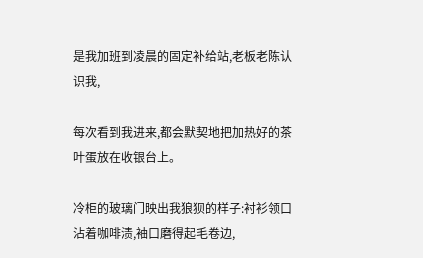是我加班到凌晨的固定补给站,老板老陈认识我,

每次看到我进来,都会默契地把加热好的茶叶蛋放在收银台上。

冷柜的玻璃门映出我狼狈的样子:衬衫领口沾着咖啡渍,袖口磨得起毛卷边,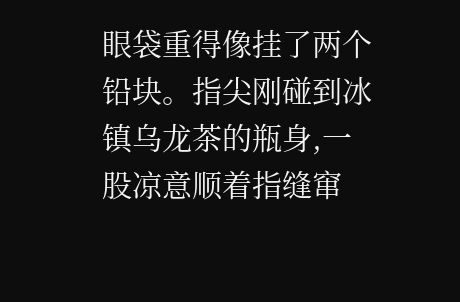眼袋重得像挂了两个铅块。指尖刚碰到冰镇乌龙茶的瓶身,一股凉意顺着指缝窜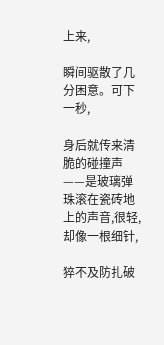上来,

瞬间驱散了几分困意。可下一秒,

身后就传来清脆的碰撞声——是玻璃弹珠滚在瓷砖地上的声音,很轻,却像一根细针,

猝不及防扎破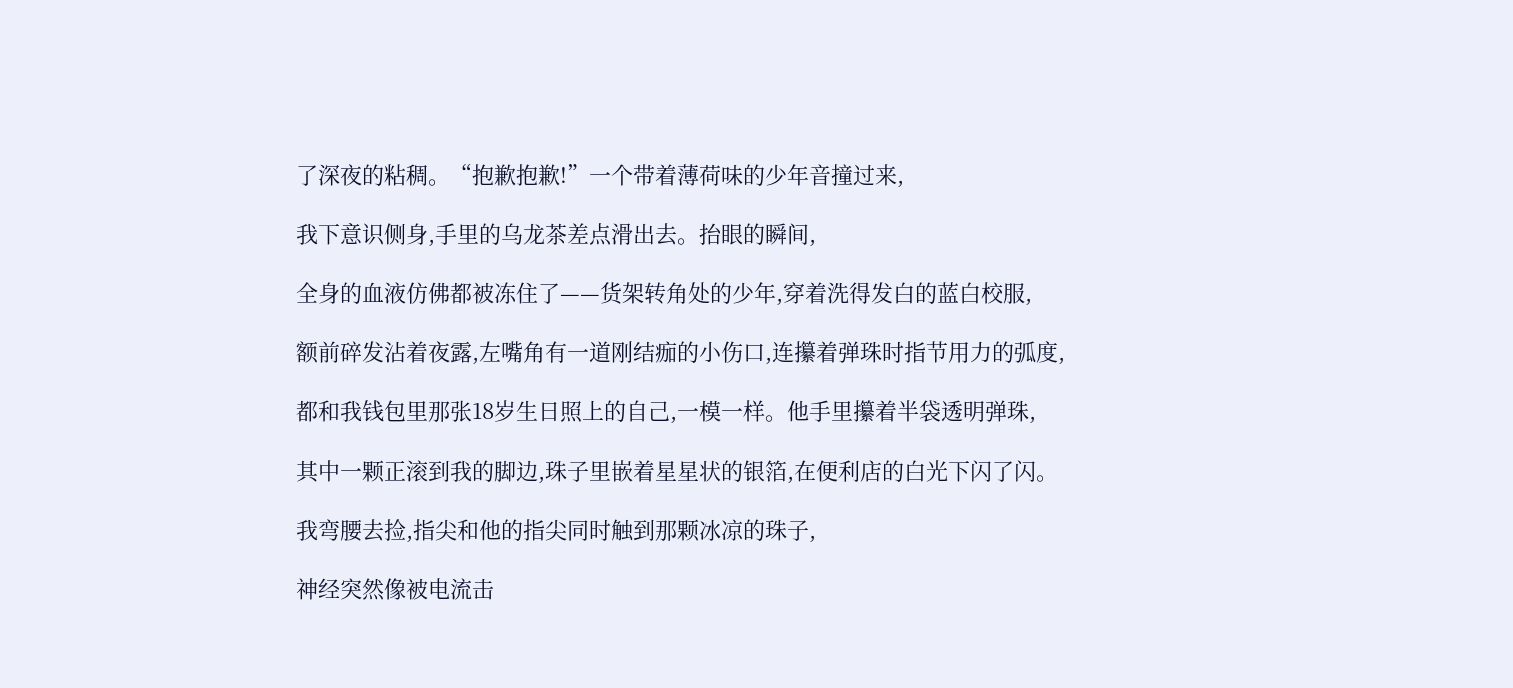了深夜的粘稠。“抱歉抱歉!”一个带着薄荷味的少年音撞过来,

我下意识侧身,手里的乌龙茶差点滑出去。抬眼的瞬间,

全身的血液仿佛都被冻住了——货架转角处的少年,穿着洗得发白的蓝白校服,

额前碎发沾着夜露,左嘴角有一道刚结痂的小伤口,连攥着弹珠时指节用力的弧度,

都和我钱包里那张18岁生日照上的自己,一模一样。他手里攥着半袋透明弹珠,

其中一颗正滚到我的脚边,珠子里嵌着星星状的银箔,在便利店的白光下闪了闪。

我弯腰去捡,指尖和他的指尖同时触到那颗冰凉的珠子,

神经突然像被电流击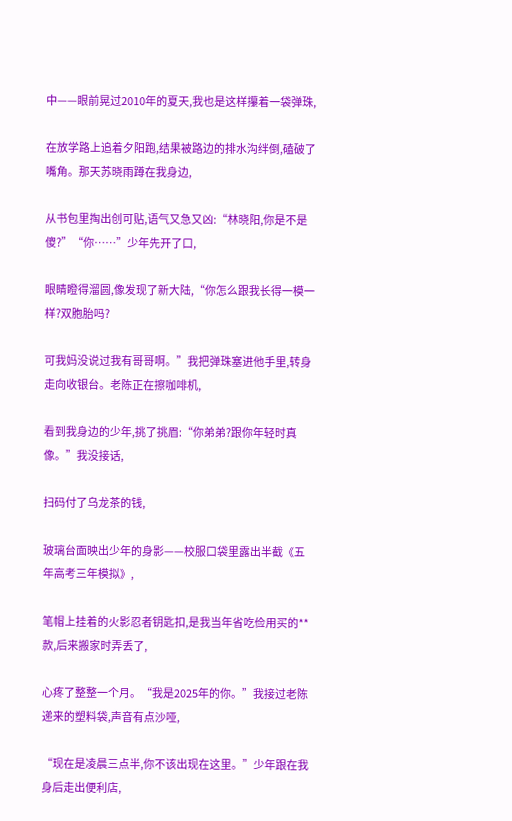中——眼前晃过2010年的夏天,我也是这样攥着一袋弹珠,

在放学路上追着夕阳跑,结果被路边的排水沟绊倒,磕破了嘴角。那天苏晓雨蹲在我身边,

从书包里掏出创可贴,语气又急又凶:“林晓阳,你是不是傻?”“你……”少年先开了口,

眼睛瞪得溜圆,像发现了新大陆,“你怎么跟我长得一模一样?双胞胎吗?

可我妈没说过我有哥哥啊。”我把弹珠塞进他手里,转身走向收银台。老陈正在擦咖啡机,

看到我身边的少年,挑了挑眉:“你弟弟?跟你年轻时真像。”我没接话,

扫码付了乌龙茶的钱,

玻璃台面映出少年的身影——校服口袋里露出半截《五年高考三年模拟》,

笔帽上挂着的火影忍者钥匙扣,是我当年省吃俭用买的**款,后来搬家时弄丢了,

心疼了整整一个月。“我是2025年的你。”我接过老陈递来的塑料袋,声音有点沙哑,

“现在是凌晨三点半,你不该出现在这里。”少年跟在我身后走出便利店,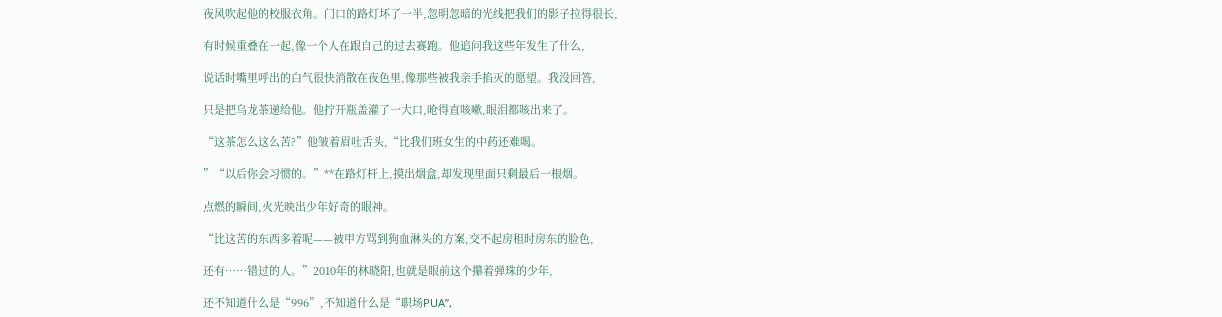夜风吹起他的校服衣角。门口的路灯坏了一半,忽明忽暗的光线把我们的影子拉得很长,

有时候重叠在一起,像一个人在跟自己的过去赛跑。他追问我这些年发生了什么,

说话时嘴里呼出的白气很快消散在夜色里,像那些被我亲手掐灭的愿望。我没回答,

只是把乌龙茶递给他。他拧开瓶盖灌了一大口,呛得直咳嗽,眼泪都咳出来了。

“这茶怎么这么苦?”他皱着眉吐舌头,“比我们班女生的中药还难喝。

”“以后你会习惯的。”**在路灯杆上,摸出烟盒,却发现里面只剩最后一根烟。

点燃的瞬间,火光映出少年好奇的眼神。

“比这苦的东西多着呢——被甲方骂到狗血淋头的方案,交不起房租时房东的脸色,

还有……错过的人。”2010年的林晓阳,也就是眼前这个攥着弹珠的少年,

还不知道什么是“996”,不知道什么是“职场PUA”,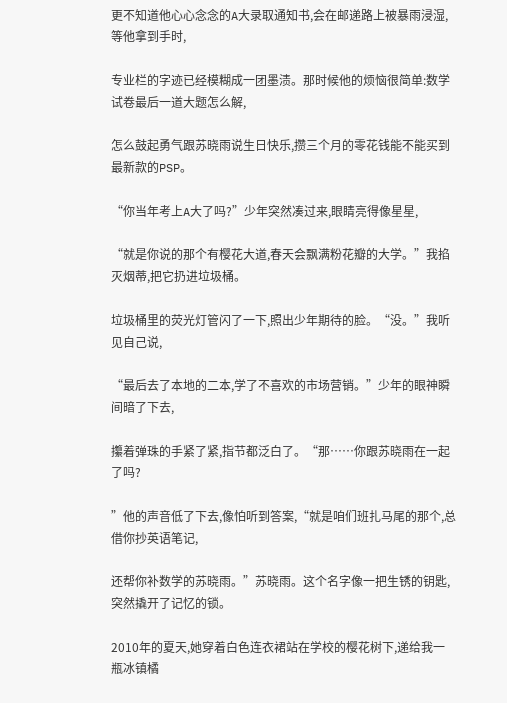更不知道他心心念念的A大录取通知书,会在邮递路上被暴雨浸湿,等他拿到手时,

专业栏的字迹已经模糊成一团墨渍。那时候他的烦恼很简单:数学试卷最后一道大题怎么解,

怎么鼓起勇气跟苏晓雨说生日快乐,攒三个月的零花钱能不能买到最新款的PSP。

“你当年考上A大了吗?”少年突然凑过来,眼睛亮得像星星,

“就是你说的那个有樱花大道,春天会飘满粉花瓣的大学。”我掐灭烟蒂,把它扔进垃圾桶。

垃圾桶里的荧光灯管闪了一下,照出少年期待的脸。“没。”我听见自己说,

“最后去了本地的二本,学了不喜欢的市场营销。”少年的眼神瞬间暗了下去,

攥着弹珠的手紧了紧,指节都泛白了。“那……你跟苏晓雨在一起了吗?

”他的声音低了下去,像怕听到答案,“就是咱们班扎马尾的那个,总借你抄英语笔记,

还帮你补数学的苏晓雨。”苏晓雨。这个名字像一把生锈的钥匙,突然撬开了记忆的锁。

2010年的夏天,她穿着白色连衣裙站在学校的樱花树下,递给我一瓶冰镇橘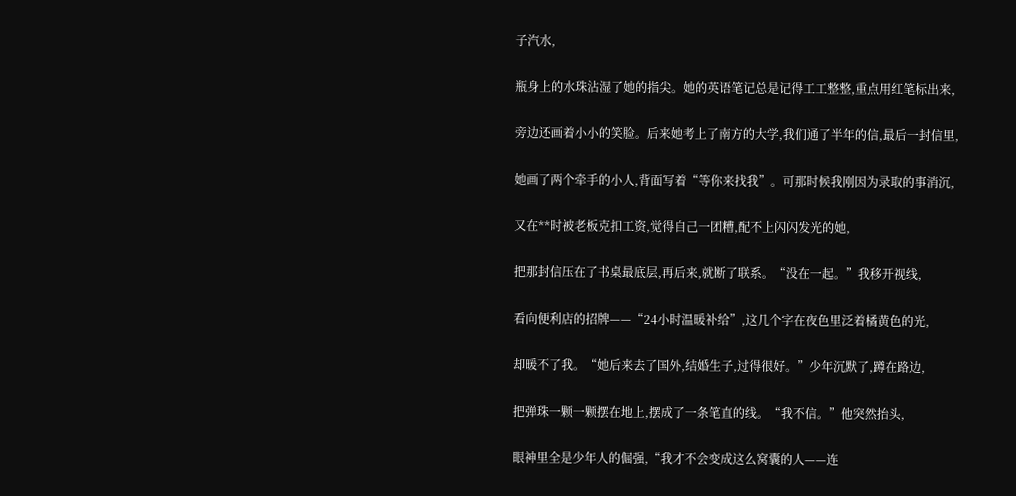子汽水,

瓶身上的水珠沾湿了她的指尖。她的英语笔记总是记得工工整整,重点用红笔标出来,

旁边还画着小小的笑脸。后来她考上了南方的大学,我们通了半年的信,最后一封信里,

她画了两个牵手的小人,背面写着“等你来找我”。可那时候我刚因为录取的事消沉,

又在**时被老板克扣工资,觉得自己一团糟,配不上闪闪发光的她,

把那封信压在了书桌最底层,再后来,就断了联系。“没在一起。”我移开视线,

看向便利店的招牌——“24小时温暖补给”,这几个字在夜色里泛着橘黄色的光,

却暖不了我。“她后来去了国外,结婚生子,过得很好。”少年沉默了,蹲在路边,

把弹珠一颗一颗摆在地上,摆成了一条笔直的线。“我不信。”他突然抬头,

眼神里全是少年人的倔强,“我才不会变成这么窝囊的人——连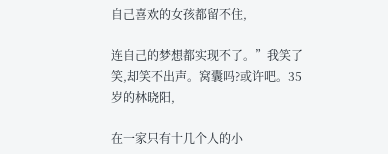自己喜欢的女孩都留不住,

连自己的梦想都实现不了。”我笑了笑,却笑不出声。窝囊吗?或许吧。35岁的林晓阳,

在一家只有十几个人的小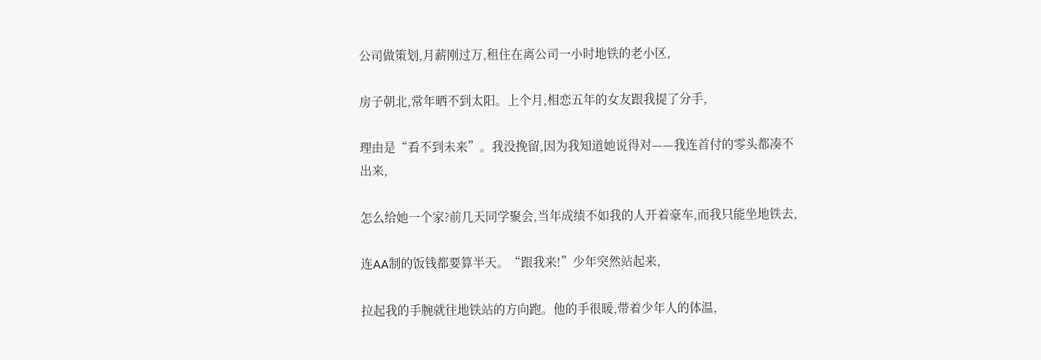公司做策划,月薪刚过万,租住在离公司一小时地铁的老小区,

房子朝北,常年晒不到太阳。上个月,相恋五年的女友跟我提了分手,

理由是“看不到未来”。我没挽留,因为我知道她说得对——我连首付的零头都凑不出来,

怎么给她一个家?前几天同学聚会,当年成绩不如我的人开着豪车,而我只能坐地铁去,

连AA制的饭钱都要算半天。“跟我来!”少年突然站起来,

拉起我的手腕就往地铁站的方向跑。他的手很暖,带着少年人的体温,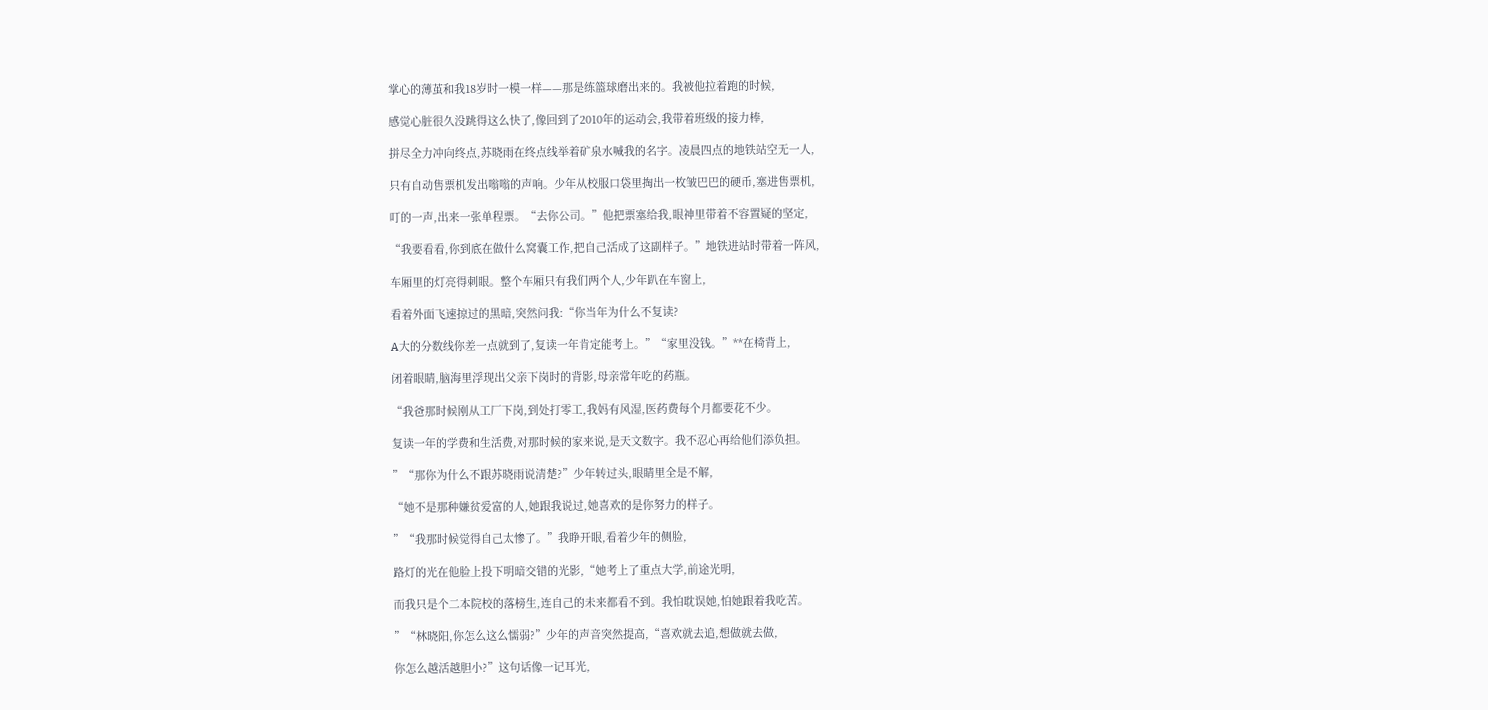掌心的薄茧和我18岁时一模一样——那是练篮球磨出来的。我被他拉着跑的时候,

感觉心脏很久没跳得这么快了,像回到了2010年的运动会,我带着班级的接力棒,

拼尽全力冲向终点,苏晓雨在终点线举着矿泉水喊我的名字。凌晨四点的地铁站空无一人,

只有自动售票机发出嗡嗡的声响。少年从校服口袋里掏出一枚皱巴巴的硬币,塞进售票机,

叮的一声,出来一张单程票。“去你公司。”他把票塞给我,眼神里带着不容置疑的坚定,

“我要看看,你到底在做什么窝囊工作,把自己活成了这副样子。”地铁进站时带着一阵风,

车厢里的灯亮得刺眼。整个车厢只有我们两个人,少年趴在车窗上,

看着外面飞速掠过的黑暗,突然问我:“你当年为什么不复读?

A大的分数线你差一点就到了,复读一年肯定能考上。”“家里没钱。”**在椅背上,

闭着眼睛,脑海里浮现出父亲下岗时的背影,母亲常年吃的药瓶。

“我爸那时候刚从工厂下岗,到处打零工,我妈有风湿,医药费每个月都要花不少。

复读一年的学费和生活费,对那时候的家来说,是天文数字。我不忍心再给他们添负担。

”“那你为什么不跟苏晓雨说清楚?”少年转过头,眼睛里全是不解,

“她不是那种嫌贫爱富的人,她跟我说过,她喜欢的是你努力的样子。

”“我那时候觉得自己太惨了。”我睁开眼,看着少年的侧脸,

路灯的光在他脸上投下明暗交错的光影,“她考上了重点大学,前途光明,

而我只是个二本院校的落榜生,连自己的未来都看不到。我怕耽误她,怕她跟着我吃苦。

”“林晓阳,你怎么这么懦弱?”少年的声音突然提高,“喜欢就去追,想做就去做,

你怎么越活越胆小?”这句话像一记耳光,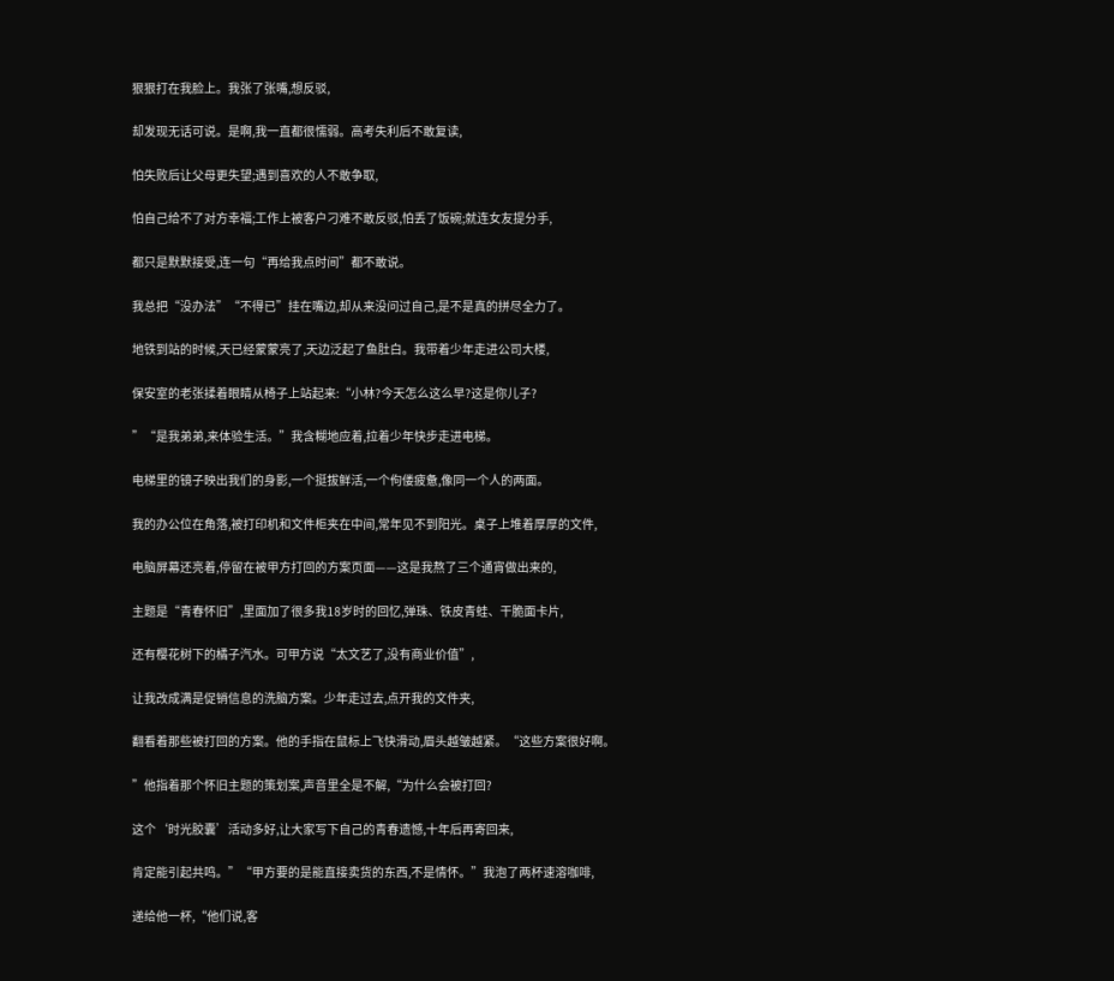狠狠打在我脸上。我张了张嘴,想反驳,

却发现无话可说。是啊,我一直都很懦弱。高考失利后不敢复读,

怕失败后让父母更失望;遇到喜欢的人不敢争取,

怕自己给不了对方幸福;工作上被客户刁难不敢反驳,怕丢了饭碗;就连女友提分手,

都只是默默接受,连一句“再给我点时间”都不敢说。

我总把“没办法”“不得已”挂在嘴边,却从来没问过自己,是不是真的拼尽全力了。

地铁到站的时候,天已经蒙蒙亮了,天边泛起了鱼肚白。我带着少年走进公司大楼,

保安室的老张揉着眼睛从椅子上站起来:“小林?今天怎么这么早?这是你儿子?

”“是我弟弟,来体验生活。”我含糊地应着,拉着少年快步走进电梯。

电梯里的镜子映出我们的身影,一个挺拔鲜活,一个佝偻疲惫,像同一个人的两面。

我的办公位在角落,被打印机和文件柜夹在中间,常年见不到阳光。桌子上堆着厚厚的文件,

电脑屏幕还亮着,停留在被甲方打回的方案页面——这是我熬了三个通宵做出来的,

主题是“青春怀旧”,里面加了很多我18岁时的回忆,弹珠、铁皮青蛙、干脆面卡片,

还有樱花树下的橘子汽水。可甲方说“太文艺了,没有商业价值”,

让我改成满是促销信息的洗脑方案。少年走过去,点开我的文件夹,

翻看着那些被打回的方案。他的手指在鼠标上飞快滑动,眉头越皱越紧。“这些方案很好啊。

”他指着那个怀旧主题的策划案,声音里全是不解,“为什么会被打回?

这个‘时光胶囊’活动多好,让大家写下自己的青春遗憾,十年后再寄回来,

肯定能引起共鸣。”“甲方要的是能直接卖货的东西,不是情怀。”我泡了两杯速溶咖啡,

递给他一杯,“他们说,客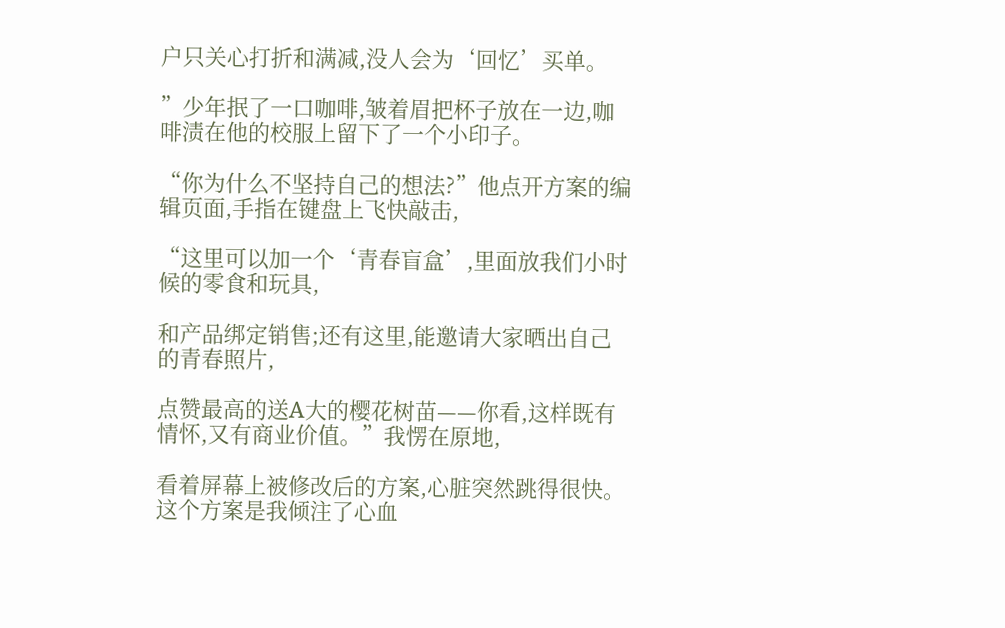户只关心打折和满减,没人会为‘回忆’买单。

”少年抿了一口咖啡,皱着眉把杯子放在一边,咖啡渍在他的校服上留下了一个小印子。

“你为什么不坚持自己的想法?”他点开方案的编辑页面,手指在键盘上飞快敲击,

“这里可以加一个‘青春盲盒’,里面放我们小时候的零食和玩具,

和产品绑定销售;还有这里,能邀请大家晒出自己的青春照片,

点赞最高的送A大的樱花树苗——你看,这样既有情怀,又有商业价值。”我愣在原地,

看着屏幕上被修改后的方案,心脏突然跳得很快。这个方案是我倾注了心血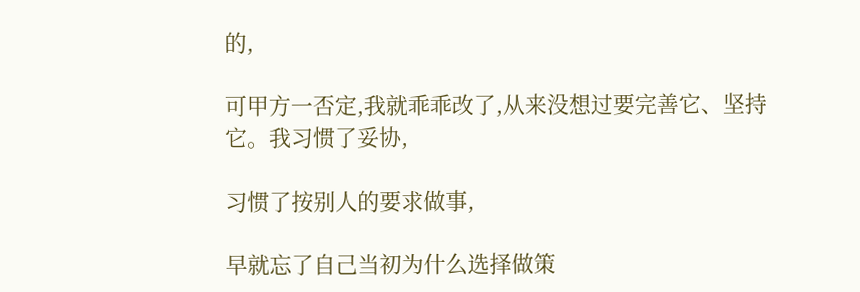的,

可甲方一否定,我就乖乖改了,从来没想过要完善它、坚持它。我习惯了妥协,

习惯了按别人的要求做事,

早就忘了自己当初为什么选择做策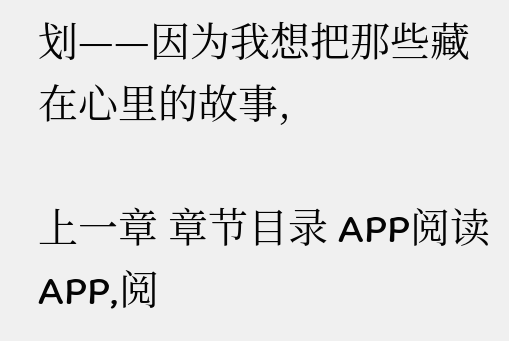划——因为我想把那些藏在心里的故事,

上一章 章节目录 APP阅读
APP,阅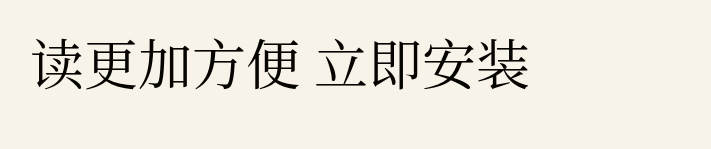读更加方便 立即安装